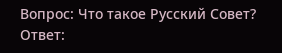Вопрос: Что такое Русский Совет?
Ответ: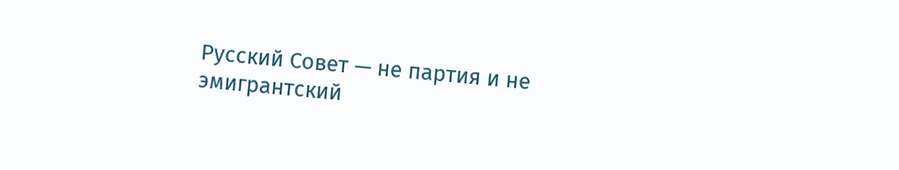Русский Совет — не партия и не эмигрантский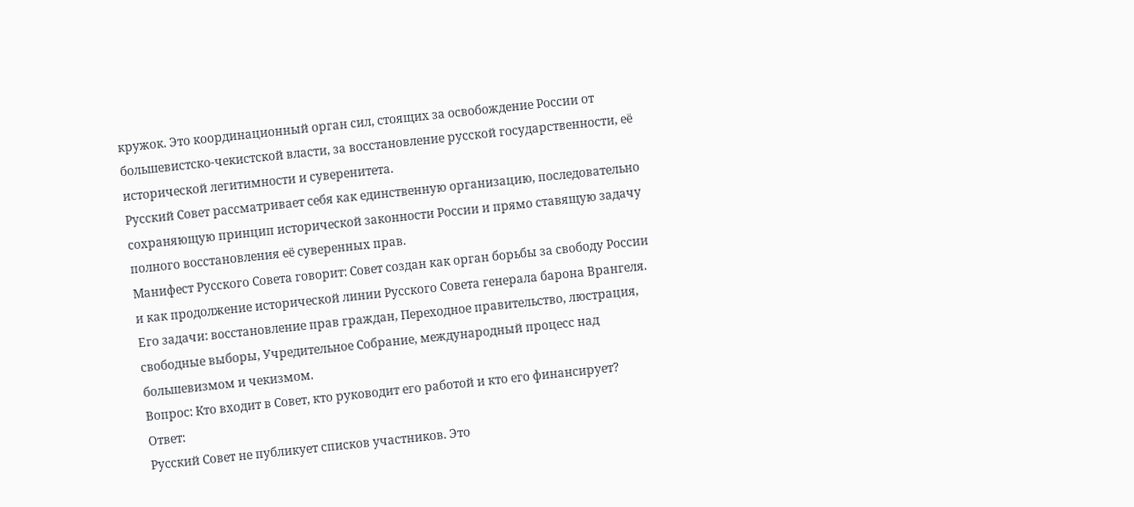кружок. Это координационный орган сил, стоящих за освобождение России от большевистско-чекистской власти, за восстановление русской государственности, её исторической легитимности и суверенитета.
Русский Совет рассматривает себя как единственную организацию, последовательно сохраняющую принцип исторической законности России и прямо ставящую задачу полного восстановления её суверенных прав.
Манифест Русского Совета говорит: Совет создан как орган борьбы за свободу России и как продолжение исторической линии Русского Совета генерала барона Врангеля. Его задачи: восстановление прав граждан, Переходное правительство, люстрация, свободные выборы, Учредительное Собрание, международный процесс над большевизмом и чекизмом.
Вопрос: Кто входит в Совет, кто руководит его работой и кто его финансирует?
Ответ:
Русский Совет не публикует списков участников. Это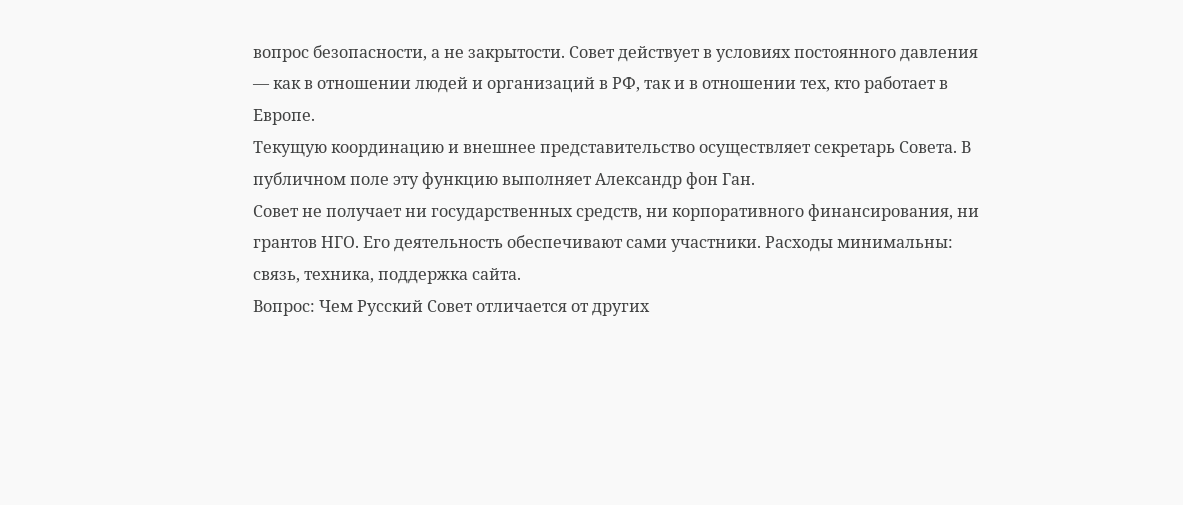вопрос безопасности, а не закрытости. Совет действует в условиях постоянного давления — как в отношении людей и организаций в РФ, так и в отношении тех, кто работает в Европе.
Текущую координацию и внешнее представительство осуществляет секретарь Совета. В публичном поле эту функцию выполняет Александр фон Ган.
Совет не получает ни государственных средств, ни корпоративного финансирования, ни грантов НГО. Его деятельность обеспечивают сами участники. Расходы минимальны: связь, техника, поддержка сайта.
Вопрос: Чем Русский Совет отличается от других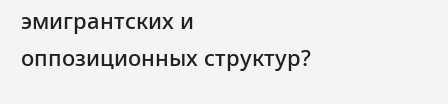эмигрантских и оппозиционных структур?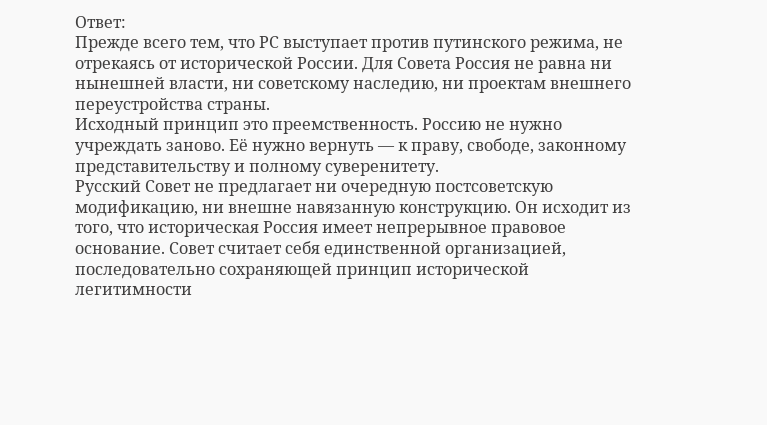Ответ:
Прежде всего тем, что РС выступает против путинского режима, не отрекаясь от исторической России. Для Совета Россия не равна ни нынешней власти, ни советскому наследию, ни проектам внешнего переустройства страны.
Исходный принцип это преемственность. Россию не нужно учреждать заново. Её нужно вернуть — к праву, свободе, законному представительству и полному суверенитету.
Русский Совет не предлагает ни очередную постсоветскую модификацию, ни внешне навязанную конструкцию. Он исходит из того, что историческая Россия имеет непрерывное правовое основание. Совет считает себя единственной организацией, последовательно сохраняющей принцип исторической легитимности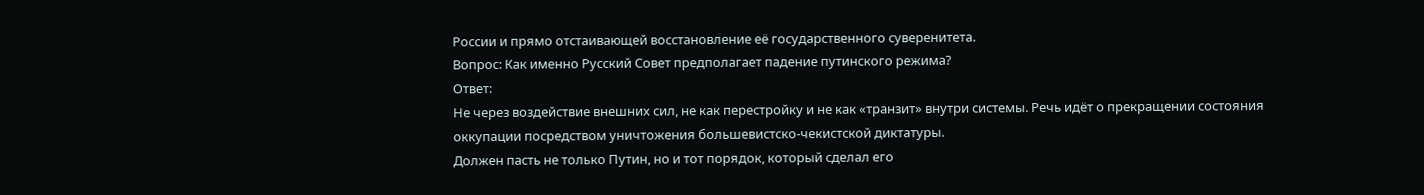России и прямо отстаивающей восстановление её государственного суверенитета.
Вопрос: Как именно Русский Совет предполагает падение путинского режима?
Ответ:
Не через воздействие внешних сил, не как перестройку и не как «транзит» внутри системы. Речь идёт о прекращении состояния оккупации посредством уничтожения большевистско-чекистской диктатуры.
Должен пасть не только Путин, но и тот порядок, который сделал его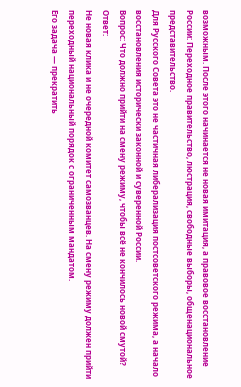возможным. После этого начинается не новая имитация, а правовое восстановление России: Переходное правительство, люстрация, свободные выборы, общенациональное представительство.
Для Русского Совета это не частичная либерализация постсоветского режима, а начало восстановления исторически законной и суверенной России.
Вопрос: Что должно прийти на смену режиму, чтобы всё не кончилось новой смутой?
Ответ:
Не новая клика и не очередной комитет самозванцев. На смену режиму должен прийти переходный национальный порядок с ограниченным мандатом.
Его задача — прекратить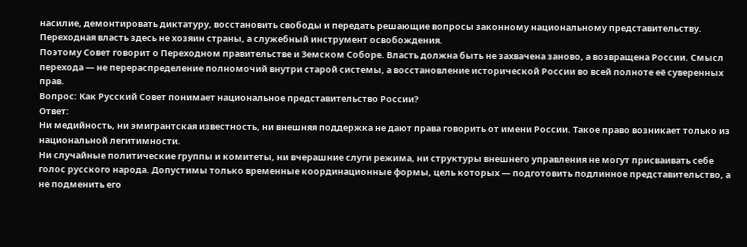насилие, демонтировать диктатуру, восстановить свободы и передать решающие вопросы законному национальному представительству. Переходная власть здесь не хозяин страны, а служебный инструмент освобождения.
Поэтому Совет говорит о Переходном правительстве и Земском Соборе. Власть должна быть не захвачена заново, а возвращена России. Смысл перехода — не перераспределение полномочий внутри старой системы, а восстановление исторической России во всей полноте её суверенных прав.
Вопрос: Как Русский Совет понимает национальное представительство России?
Ответ:
Ни медийность, ни эмигрантская известность, ни внешняя поддержка не дают права говорить от имени России. Такое право возникает только из национальной легитимности.
Ни случайные политические группы и комитеты, ни вчерашние слуги режима, ни структуры внешнего управления не могут присваивать себе голос русского народа. Допустимы только временные координационные формы, цель которых — подготовить подлинное представительство, а не подменить его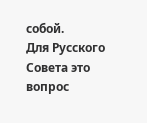собой.
Для Русского Совета это вопрос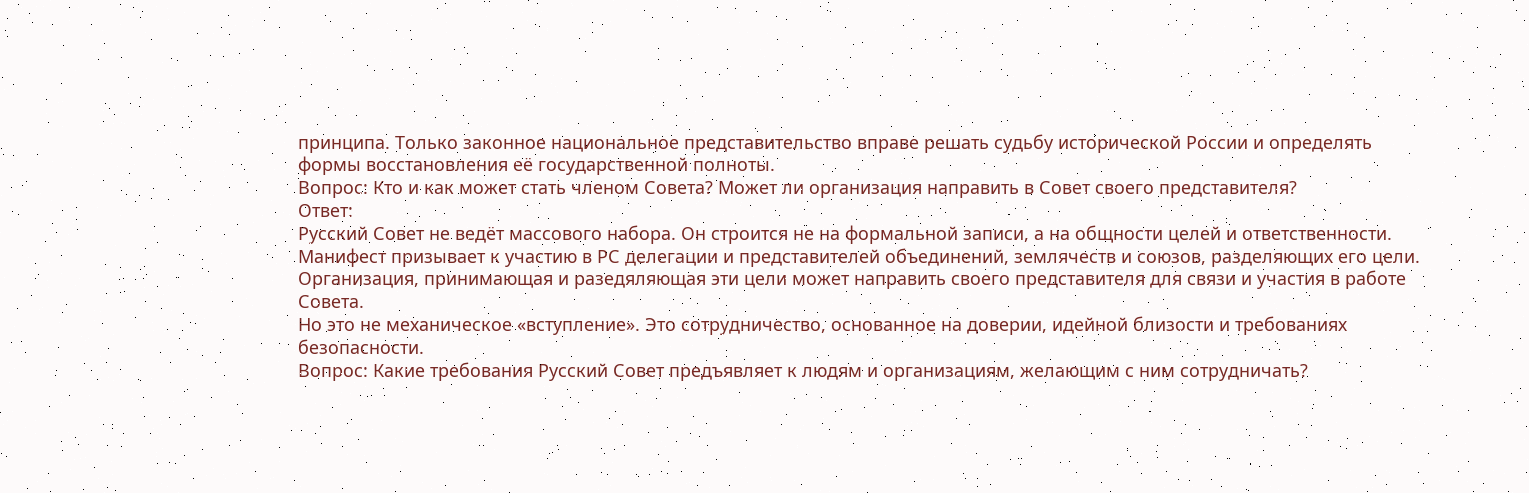принципа. Только законное национальное представительство вправе решать судьбу исторической России и определять формы восстановления её государственной полноты.
Вопрос: Кто и как может стать членом Совета? Может ли организация направить в Совет своего представителя?
Ответ:
Русский Совет не ведёт массового набора. Он строится не на формальной записи, а на общности целей и ответственности.
Манифест призывает к участию в РС делегации и представителей объединений, землячеств и союзов, разделяющих его цели. Организация, принимающая и разедяляющая эти цели может направить своего представителя для связи и участия в работе Совета.
Но это не механическое «вступление». Это сотрудничество, основанное на доверии, идейной близости и требованиях безопасности.
Вопрос: Какие требования Русский Совет предъявляет к людям и организациям, желающим с ним сотрудничать?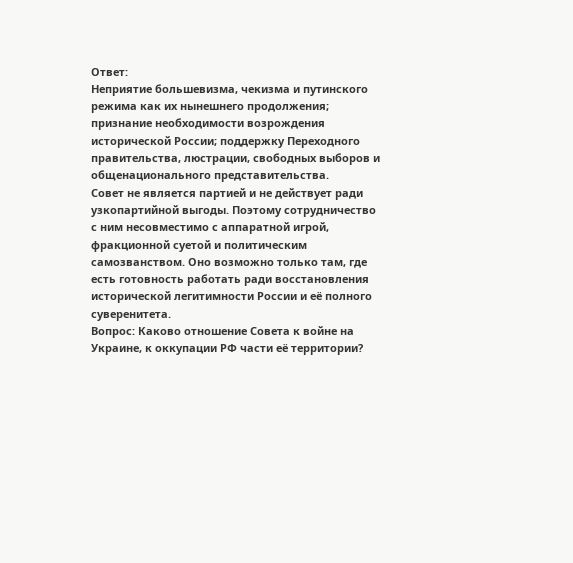Ответ:
Неприятие большевизма, чекизма и путинского режима как их нынешнего продолжения; признание необходимости возрождения исторической России; поддержку Переходного правительства, люстрации, свободных выборов и общенационального представительства.
Совет не является партией и не действует ради узкопартийной выгоды. Поэтому сотрудничество с ним несовместимо с аппаратной игрой, фракционной суетой и политическим самозванством. Оно возможно только там, где есть готовность работать ради восстановления исторической легитимности России и её полного суверенитета.
Вопрос: Каково отношение Совета к войне на Украине, к оккупации РФ части её территории?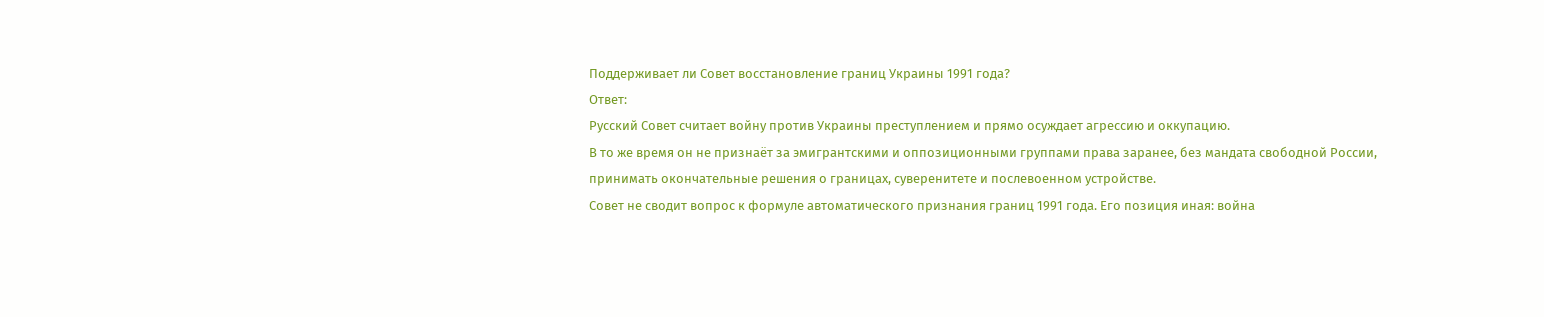Поддерживает ли Совет восстановление границ Украины 1991 года?
Ответ:
Русский Совет считает войну против Украины преступлением и прямо осуждает агрессию и оккупацию.
В то же время он не признаёт за эмигрантскими и оппозиционными группами права заранее, без мандата свободной России, принимать окончательные решения о границах, суверенитете и послевоенном устройстве.
Совет не сводит вопрос к формуле автоматического признания границ 1991 года. Его позиция иная: война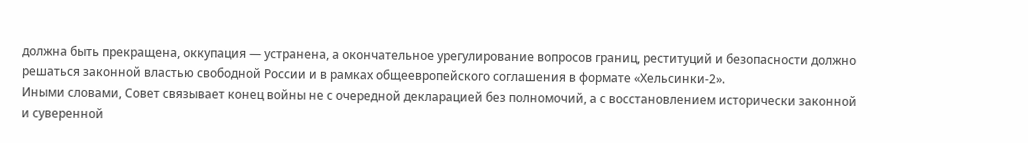должна быть прекращена, оккупация — устранена, а окончательное урегулирование вопросов границ, реституций и безопасности должно решаться законной властью свободной России и в рамках общеевропейского соглашения в формате «Хельсинки-2».
Иными словами, Совет связывает конец войны не с очередной декларацией без полномочий, а с восстановлением исторически законной и суверенной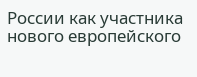России как участника нового европейского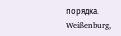порядка.
Weißenburg,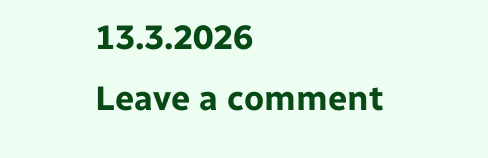13.3.2026
Leave a comment